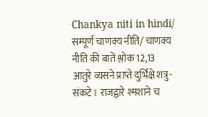Chankya niti in hindi/ सम्पूर्ण चाणक्य नीति/ चाणक्य नीति की बातें श्लोक 12,13
आतुरे व्यसने प्राप्ते दुर्भिक्षे शत्रु-संकटे । राजद्वारे श्मशाने च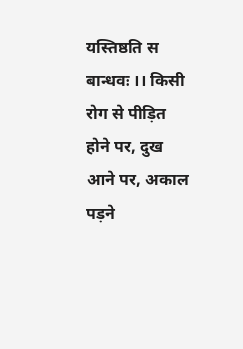यस्तिष्ठति स बान्धवः ।। किसी रोग से पीड़ित होने पर, दुख आने पर, अकाल पड़ने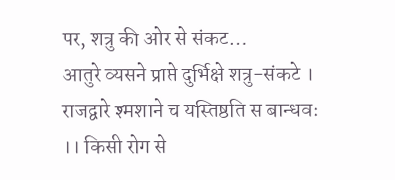पर, शत्रु की ओर से संकट…
आतुरे व्यसने प्राप्ते दुर्भिक्षे शत्रु-संकटे । राजद्वारे श्मशाने च यस्तिष्ठति स बान्धवः ।। किसी रोग से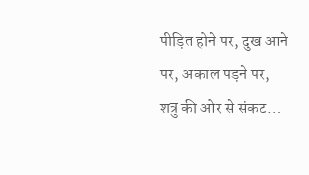पीड़ित होने पर, दुख आने पर, अकाल पड़ने पर, शत्रु की ओर से संकट…